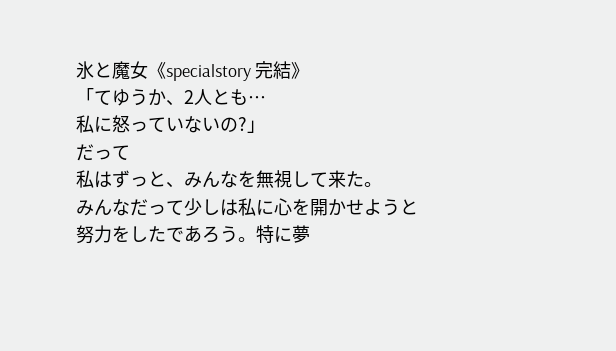氷と魔女《specialstory 完結》
「てゆうか、2人とも…
私に怒っていないの?」
だって
私はずっと、みんなを無視して来た。
みんなだって少しは私に心を開かせようと努力をしたであろう。特に夢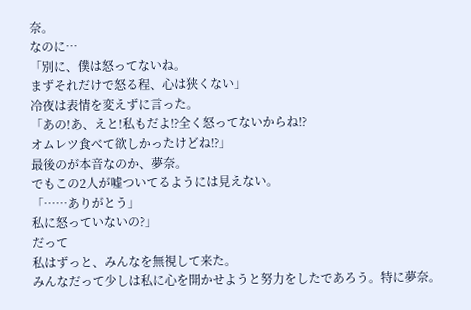奈。
なのに…
「別に、僕は怒ってないね。
まずそれだけで怒る程、心は狭くない」
冷夜は表情を変えずに言った。
「あの!あ、えと!私もだよ⁉全く怒ってないからね⁉
オムレツ食べて欲しかったけどね⁉」
最後のが本音なのか、夢奈。
でもこの2人が嘘ついてるようには見えない。
「……ありがとう」
私に怒っていないの?」
だって
私はずっと、みんなを無視して来た。
みんなだって少しは私に心を開かせようと努力をしたであろう。特に夢奈。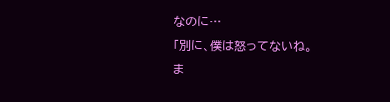なのに…
「別に、僕は怒ってないね。
ま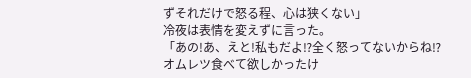ずそれだけで怒る程、心は狭くない」
冷夜は表情を変えずに言った。
「あの!あ、えと!私もだよ⁉全く怒ってないからね⁉
オムレツ食べて欲しかったけ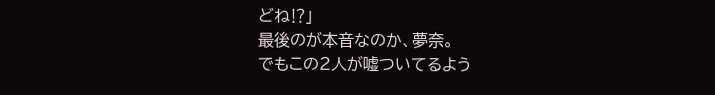どね⁉」
最後のが本音なのか、夢奈。
でもこの2人が嘘ついてるよう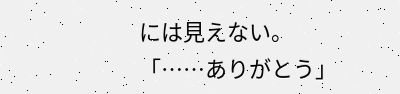には見えない。
「……ありがとう」